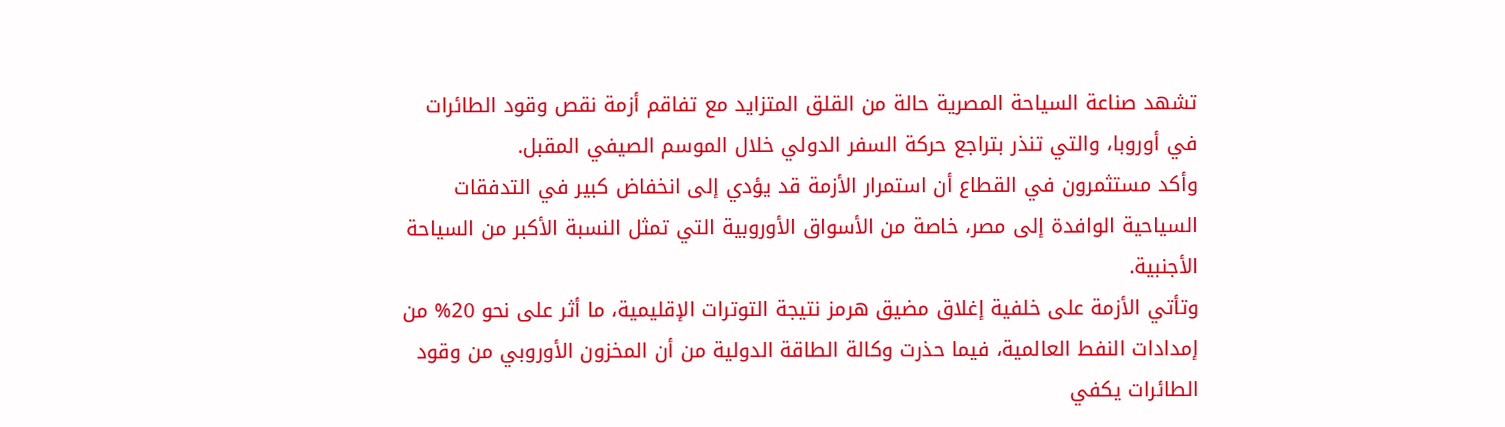تشهد صناعة السياحة المصرية حالة من القلق المتزايد مع تفاقم أزمة نقص وقود الطائرات في أوروبا، والتي تنذر بتراجع حركة السفر الدولي خلال الموسم الصيفي المقبل.
وأكد مستثمرون في القطاع أن استمرار الأزمة قد يؤدي إلى انخفاض كبير في التدفقات السياحية الوافدة إلى مصر، خاصة من الأسواق الأوروبية التي تمثل النسبة الأكبر من السياحة الأجنبية.
وتأتي الأزمة على خلفية إغلاق مضيق هرمز نتيجة التوترات الإقليمية، ما أثر على نحو 20% من إمدادات النفط العالمية، فيما حذرت وكالة الطاقة الدولية من أن المخزون الأوروبي من وقود الطائرات يكفي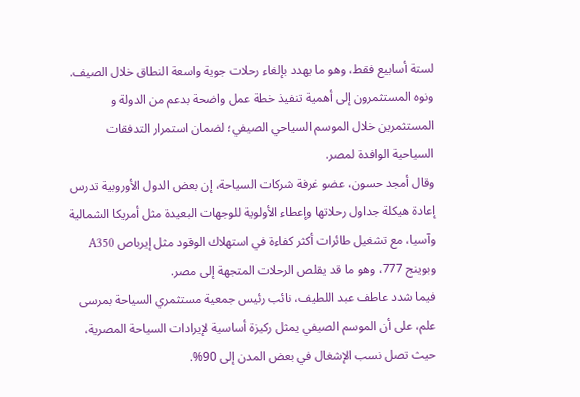لستة أسابيع فقط، وهو ما يهدد بإلغاء رحلات جوية واسعة النطاق خلال الصيف.
ونوه المستثمرون إلى أهمية تنفيذ خطة عمل واضحة بدعم من الدولة و المستثمرين خلال الموسم السياحي الصيفي؛ لضمان استمرار التدفقات السياحية الوافدة لمصر.
وقال أمجد حسون، عضو غرفة شركات السياحة، إن بعض الدول الأوروبية تدرس إعادة هيكلة جداول رحلاتها وإعطاء الأولوية للوجهات البعيدة مثل أمريكا الشمالية وآسيا، مع تشغيل طائرات أكثر كفاءة في استهلاك الوقود مثل إيرباص A350 وبوينج 777، وهو ما قد يقلص الرحلات المتجهة إلى مصر.
فيما شدد عاطف عبد اللطيف، نائب رئيس جمعية مستثمري السياحة بمرسى علم، على أن الموسم الصيفي يمثل ركيزة أساسية لإيرادات السياحة المصرية، حيث تصل نسب الإشغال في بعض المدن إلى 90%.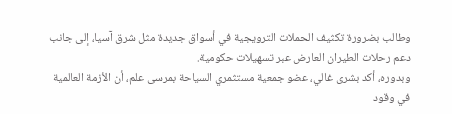وطالب بضرورة تكثيف الحملات الترويجية في أسواق جديدة مثل شرق آسيا، إلى جانب دعم رحلات الطيران العارض عبر تسهيلات حكومية.
وبدوره، أكد بشرى غالي، عضو جمعية مستثمري السياحة بمرسى علم، أن الأزمة العالمية في وقود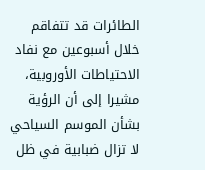الطائرات قد تتفاقم خلال أسبوعين مع نفاد الاحتياطات الأوروبية، مشيرا إلى أن الرؤية بشأن الموسم السياحي لا تزال ضبابية في ظل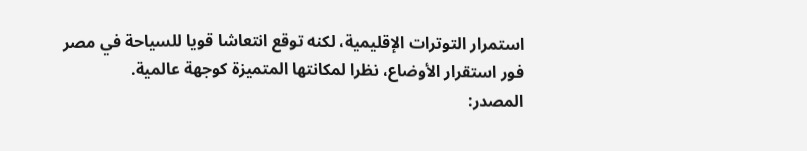استمرار التوترات الإقليمية، لكنه توقع انتعاشا قويا للسياحة في مصر فور استقرار الأوضاع، نظرا لمكانتها المتميزة كوجهة عالمية.
المصدر: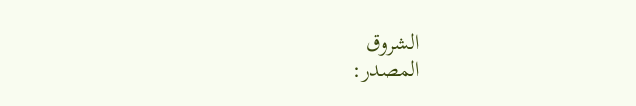الشروق
المصدر: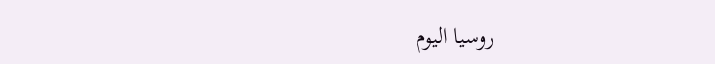روسيا اليوم